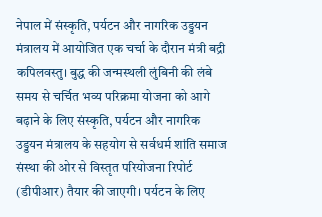नेपाल में संस्कृति, पर्यटन और नागरिक उड्डयन मंत्रालय में आयोजित एक चर्चा के दौरान मंत्री बद्री
कपिलवस्तु। बुद्ध की जन्मस्थली लुंबिनी की लंबे समय से चर्चित भव्य परिक्रमा योजना को आगे बढ़ाने के लिए संस्कृति, पर्यटन और नागरिक उड्डयन मंत्रालय के सहयोग से सर्वधर्म शांति समाज संस्था की ओर से विस्तृत परियोजना रिपोर्ट (डीपीआर) तैयार की जाएगी। पर्यटन के लिए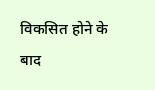विकसित होने के बाद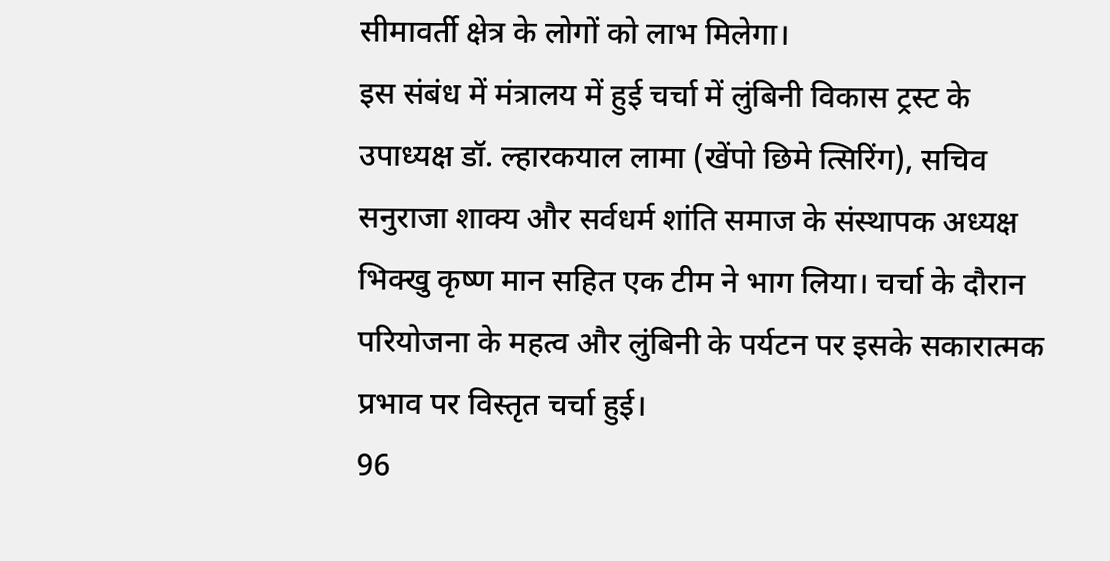सीमावर्ती क्षेत्र के लोगों को लाभ मिलेगा।
इस संबंध में मंत्रालय में हुई चर्चा में लुंबिनी विकास ट्रस्ट के उपाध्यक्ष डॉ. ल्हारकयाल लामा (खेंपो छिमे त्सिरिंग), सचिव सनुराजा शाक्य और सर्वधर्म शांति समाज के संस्थापक अध्यक्ष भिक्खु कृष्ण मान सहित एक टीम ने भाग लिया। चर्चा के दौरान परियोजना के महत्व और लुंबिनी के पर्यटन पर इसके सकारात्मक प्रभाव पर विस्तृत चर्चा हुई।
96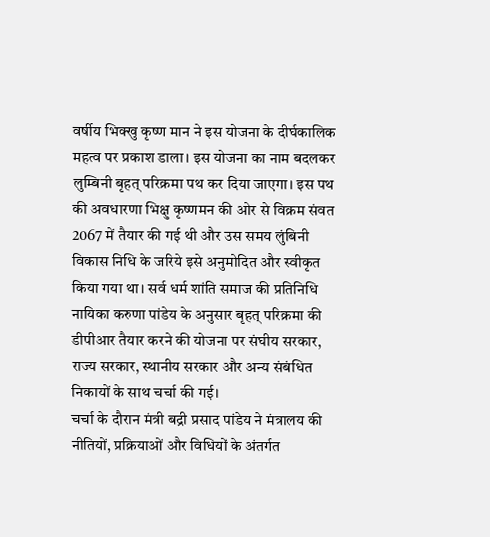वर्षीय भिक्खु कृष्ण मान ने इस योजना के दीर्घकालिक महत्व पर प्रकाश डाला। इस योजना का नाम बदलकर लुम्बिनी बृहत् परिक्रमा पथ कर दिया जाएगा। इस पथ की अवधारणा भिक्षु कृष्णमन की ओर से विक्रम संवत 2067 में तैयार की गई थी और उस समय लुंबिनी विकास निधि के जरिये इसे अनुमोदित और स्वीकृत किया गया था। सर्व धर्म शांति समाज की प्रतिनिधि नायिका करुणा पांडेय के अनुसार बृहत् परिक्रमा की डीपीआर तैयार करने की योजना पर संघीय सरकार, राज्य सरकार, स्थानीय सरकार और अन्य संबंधित निकायों के साथ चर्चा की गई।
चर्चा के दौरान मंत्री बद्री प्रसाद पांडेय ने मंत्रालय की नीतियों, प्रक्रियाओं और विधियों के अंतर्गत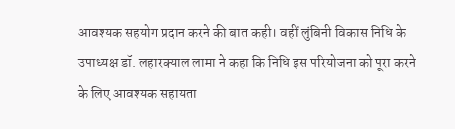आवश्यक सहयोग प्रदान करने की बात कही। वहीं लुंबिनी विकास निधि के उपाध्यक्ष डॉ. लहारक्याल लामा ने कहा कि निधि इस परियोजना को पूरा करने के लिए आवश्यक सहायता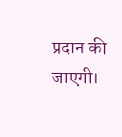प्रदान की जाएगी।